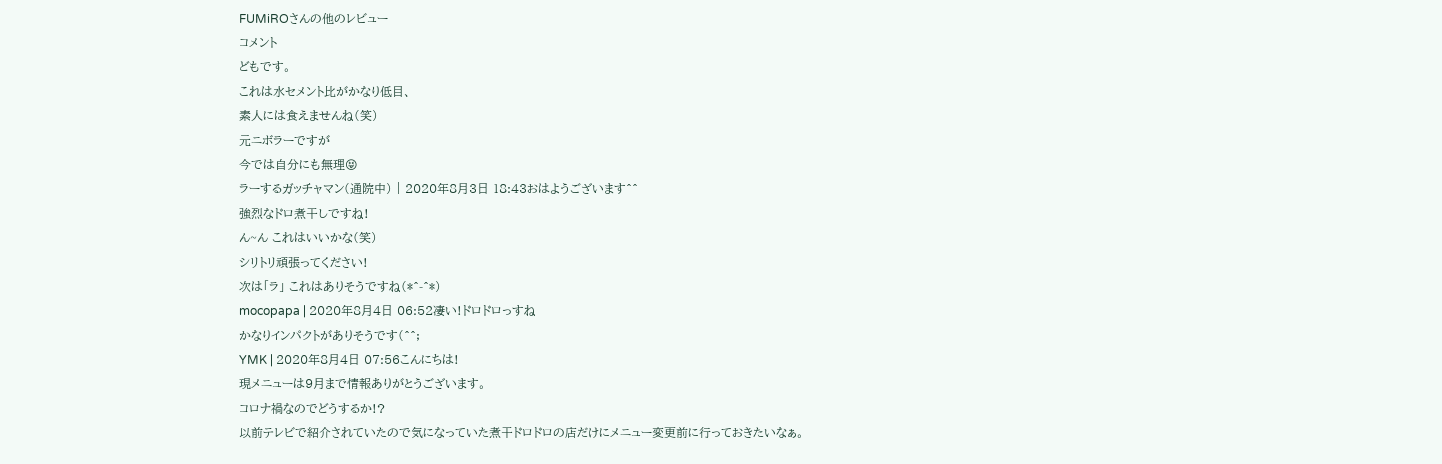FUMiROさんの他のレビュー
コメント
どもです。
これは水セメント比がかなり低目、
素人には食えませんね(笑)
元ニボラーですが
今では自分にも無理😝
ラーするガッチャマン(通院中) | 2020年8月3日 18:43おはようございます^^
強烈なドロ煮干しですね!
ん~ん これはいいかな(笑)
シリトリ頑張ってください!
次は「ラ」 これはありそうですね(*^-^*)
mocopapa | 2020年8月4日 06:52凄い!ドロドロっすね
かなりインパクトがありそうです(^^;
YMK | 2020年8月4日 07:56こんにちは!
現メニューは9月まで情報ありがとうございます。
コロナ禍なのでどうするか!?
以前テレビで紹介されていたので気になっていた煮干ドロドロの店だけにメニュー変更前に行っておきたいなぁ。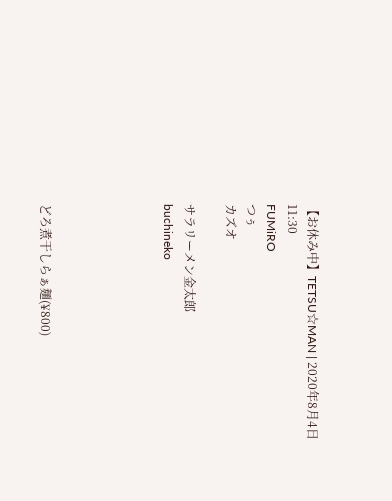【お休み中】TETSU☆MAN | 2020年8月4日 11:30
FUMiRO
つぅ
カズオ

サラリーメン金太郎
buchineko





どろ煮干しらぁ麺(¥800)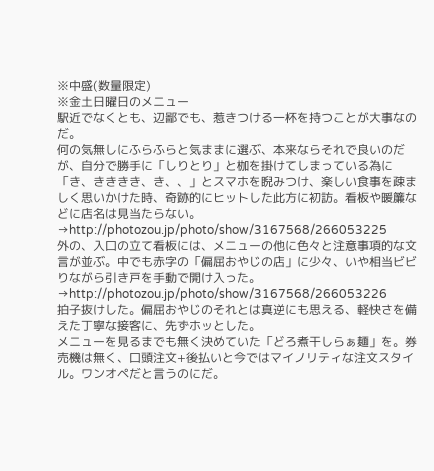※中盛(数量限定)
※金土日曜日のメニュー
駅近でなくとも、辺鄙でも、惹きつける一杯を持つことが大事なのだ。
何の気無しにふらふらと気ままに選ぶ、本来ならそれで良いのだが、自分で勝手に「しりとり」と枷を掛けてしまっている為に「き、きききき、き、、」とスマホを睨みつけ、楽しい食事を疎ましく思いかけた時、奇跡的にヒットした此方に初訪。看板や暖簾などに店名は見当たらない。
→http://photozou.jp/photo/show/3167568/266053225
外の、入口の立て看板には、メニューの他に色々と注意事項的な文言が並ぶ。中でも赤字の「偏屈おやじの店」に少々、いや相当ビビりながら引き戸を手動で開け入った。
→http://photozou.jp/photo/show/3167568/266053226
拍子抜けした。偏屈おやじのそれとは真逆にも思える、軽快さを備えた丁寧な接客に、先ずホッとした。
メニューを見るまでも無く決めていた「どろ煮干しらぁ麺」を。券売機は無く、口頭注文+後払いと今ではマイノリティな注文スタイル。ワンオペだと言うのにだ。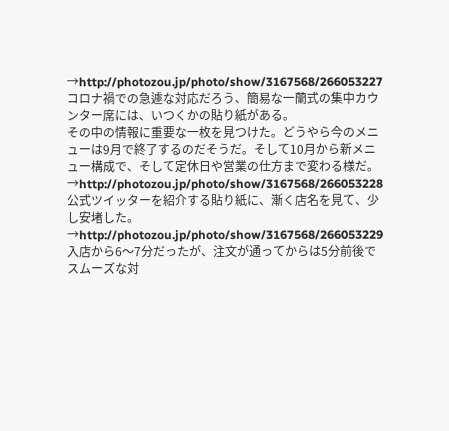→http://photozou.jp/photo/show/3167568/266053227
コロナ禍での急遽な対応だろう、簡易な一蘭式の集中カウンター席には、いつくかの貼り紙がある。
その中の情報に重要な一枚を見つけた。どうやら今のメニューは9月で終了するのだそうだ。そして10月から新メニュー構成で、そして定休日や営業の仕方まで変わる様だ。
→http://photozou.jp/photo/show/3167568/266053228
公式ツイッターを紹介する貼り紙に、漸く店名を見て、少し安堵した。
→http://photozou.jp/photo/show/3167568/266053229
入店から6〜7分だったが、注文が通ってからは5分前後でスムーズな対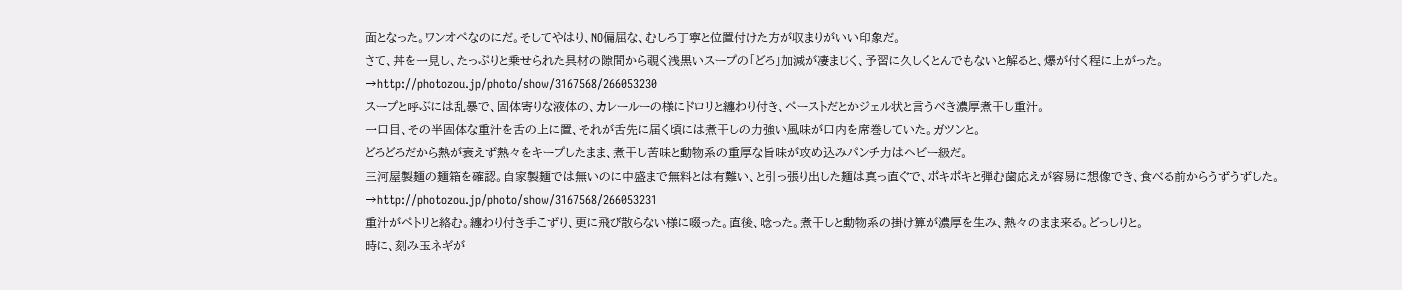面となった。ワンオペなのにだ。そしてやはり、NO偏屈な、むしろ丁寧と位置付けた方が収まりがいい印象だ。
さて、丼を一見し、たっぷりと乗せられた具材の隙間から覗く浅黒いスープの「どろ」加減が凄まじく、予習に久しくとんでもないと解ると、爆が付く程に上がった。
→http://photozou.jp/photo/show/3167568/266053230
スープと呼ぶには乱暴で、固体寄りな液体の、カレールーの様にドロリと纏わり付き、ペーストだとかジェル状と言うべき濃厚煮干し重汁。
一口目、その半固体な重汁を舌の上に置、それが舌先に届く頃には煮干しの力強い風味が口内を席巻していた。ガツンと。
どろどろだから熱が衰えず熱々をキープしたまま、煮干し苦味と動物系の重厚な旨味が攻め込みパンチ力はヘビー級だ。
三河屋製麺の麺箱を確認。自家製麺では無いのに中盛まで無料とは有難い、と引っ張り出した麺は真っ直ぐで、ポキポキと弾む歯応えが容易に想像でき、食べる前からうずうずした。
→http://photozou.jp/photo/show/3167568/266053231
重汁がペトリと絡む。纏わり付き手こずり、更に飛び散らない様に啜った。直後、唸った。煮干しと動物系の掛け算が濃厚を生み、熱々のまま来る。どっしりと。
時に、刻み玉ネギが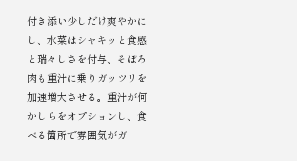付き添い少しだけ爽やかにし、水菜はシャキッと食感と瑞々しさを付与、そぼろ肉も重汁に乗りガッツリを加速増大させる。重汁が何かしらをオプションし、食べる箇所で雰囲気がガ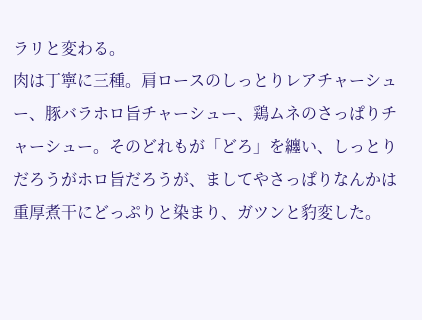ラリと変わる。
肉は丁寧に三種。肩ロースのしっとりレアチャーシュー、豚バラホロ旨チャーシュー、鶏ムネのさっぱりチャーシュー。そのどれもが「どろ」を纏い、しっとりだろうがホロ旨だろうが、ましてやさっぱりなんかは重厚煮干にどっぷりと染まり、ガツンと豹変した。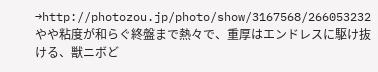→http://photozou.jp/photo/show/3167568/266053232
やや粘度が和らぐ終盤まで熱々で、重厚はエンドレスに駆け抜ける、獣ニボど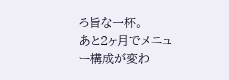ろ旨な一杯。
あと2ヶ月でメニュー構成が変わ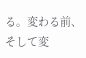る。変わる前、そして変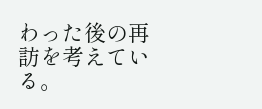わった後の再訪を考えている。